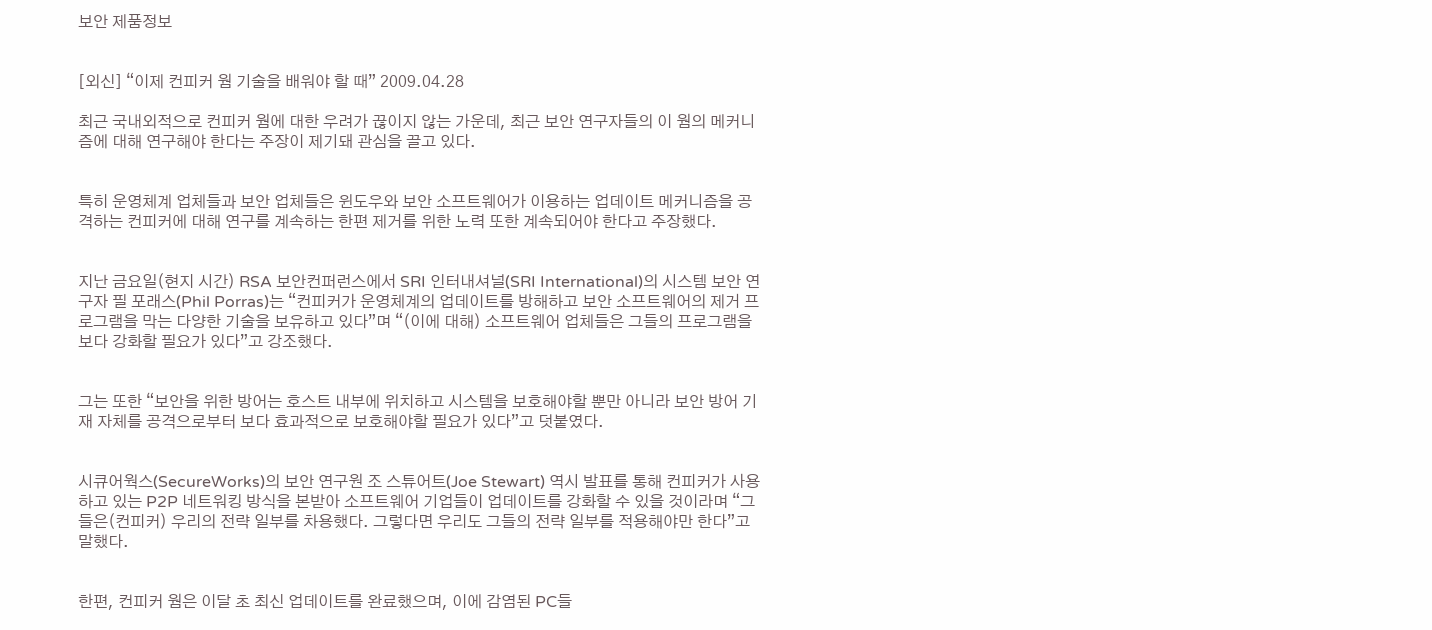보안 제품정보


[외신] “이제 컨피커 웜 기술을 배워야 할 때” 2009.04.28

최근 국내외적으로 컨피커 웜에 대한 우려가 끊이지 않는 가운데, 최근 보안 연구자들의 이 웜의 메커니즘에 대해 연구해야 한다는 주장이 제기돼 관심을 끌고 있다.


특히 운영체계 업체들과 보안 업체들은 윈도우와 보안 소프트웨어가 이용하는 업데이트 메커니즘을 공격하는 컨피커에 대해 연구를 계속하는 한편 제거를 위한 노력 또한 계속되어야 한다고 주장했다.


지난 금요일(현지 시간) RSA 보안컨퍼런스에서 SRI 인터내셔널(SRI International)의 시스템 보안 연구자 필 포래스(Phil Porras)는 “컨피커가 운영체계의 업데이트를 방해하고 보안 소프트웨어의 제거 프로그램을 막는 다양한 기술을 보유하고 있다”며 “(이에 대해) 소프트웨어 업체들은 그들의 프로그램을 보다 강화할 필요가 있다”고 강조했다.


그는 또한 “보안을 위한 방어는 호스트 내부에 위치하고 시스템을 보호해야할 뿐만 아니라 보안 방어 기재 자체를 공격으로부터 보다 효과적으로 보호해야할 필요가 있다”고 덧붙였다.


시큐어웍스(SecureWorks)의 보안 연구원 조 스튜어트(Joe Stewart) 역시 발표를 통해 컨피커가 사용하고 있는 P2P 네트워킹 방식을 본받아 소프트웨어 기업들이 업데이트를 강화할 수 있을 것이라며 “그들은(컨피커) 우리의 전략 일부를 차용했다. 그렇다면 우리도 그들의 전략 일부를 적용해야만 한다”고 말했다.


한편, 컨피커 웜은 이달 초 최신 업데이트를 완료했으며, 이에 감염된 PC들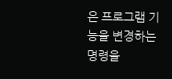은 프로그램 기능을 변경하는 명령을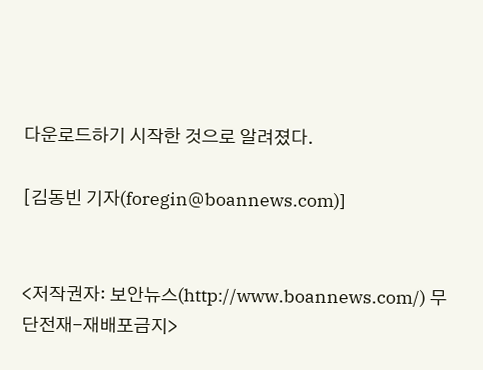다운로드하기 시작한 것으로 알려졌다.

[김동빈 기자(foregin@boannews.com)]


<저작권자: 보안뉴스(http://www.boannews.com/) 무단전재-재배포금지>